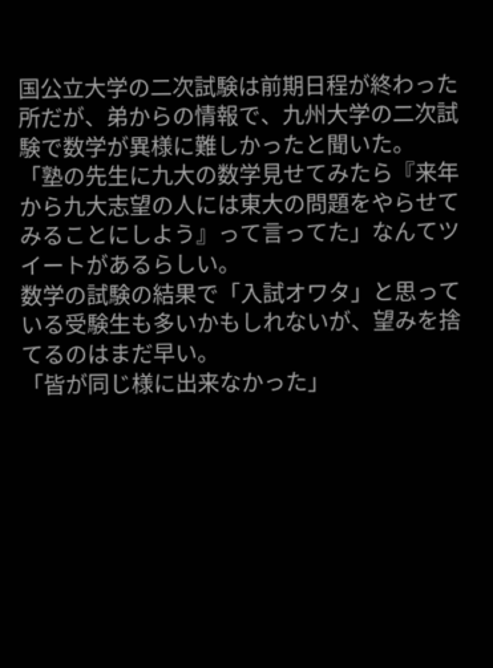国公立大学の二次試験は前期日程が終わった所だが、弟からの情報で、九州大学の二次試験で数学が異様に難しかったと聞いた。
「塾の先生に九大の数学見せてみたら『来年から九大志望の人には東大の問題をやらせてみることにしよう』って言ってた」なんてツイートがあるらしい。
数学の試験の結果で「入試オワタ」と思っている受験生も多いかもしれないが、望みを捨てるのはまだ早い。
「皆が同じ様に出来なかった」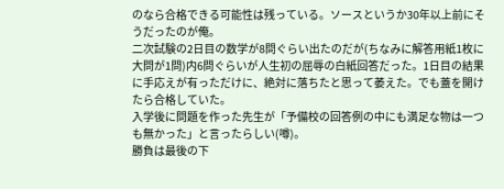のなら合格できる可能性は残っている。ソースというか30年以上前にそうだったのが俺。
二次試験の2日目の数学が8問ぐらい出たのだが(ちなみに解答用紙1枚に大問が1問)内6問ぐらいが人生初の屈辱の白紙回答だった。1日目の結果に手応えが有っただけに、絶対に落ちたと思って萎えた。でも蓋を開けたら合格していた。
入学後に問題を作った先生が「予備校の回答例の中にも満足な物は一つも無かった」と言ったらしい(噂)。
勝負は最後の下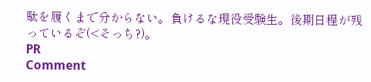駄を履くまで分からない。負けるな現役受験生。後期日程が残っているぞ(<そっち?)。
PR
Comment